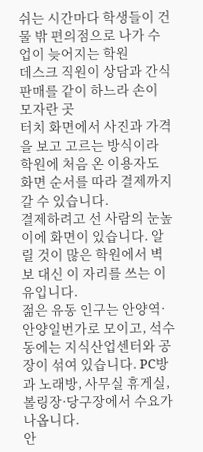쉬는 시간마다 학생들이 건물 밖 편의점으로 나가 수업이 늦어지는 학원
데스크 직원이 상담과 간식 판매를 같이 하느라 손이 모자란 곳
터치 화면에서 사진과 가격을 보고 고르는 방식이라 학원에 처음 온 이용자도 화면 순서를 따라 결제까지 갈 수 있습니다.
결제하려고 선 사람의 눈높이에 화면이 있습니다. 알릴 것이 많은 학원에서 벽보 대신 이 자리를 쓰는 이유입니다.
젊은 유동 인구는 안양역·안양일번가로 모이고, 석수동에는 지식산업센터와 공장이 섞여 있습니다. PC방과 노래방, 사무실 휴게실, 볼링장·당구장에서 수요가 나옵니다.
안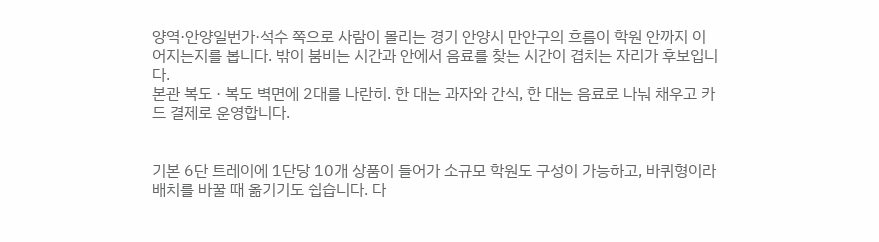양역·안양일번가·석수 쪽으로 사람이 몰리는 경기 안양시 만안구의 흐름이 학원 안까지 이어지는지를 봅니다. 밖이 붐비는 시간과 안에서 음료를 찾는 시간이 겹치는 자리가 후보입니다.
본관 복도 · 복도 벽면에 2대를 나란히. 한 대는 과자와 간식, 한 대는 음료로 나눠 채우고 카드 결제로 운영합니다.


기본 6단 트레이에 1단당 10개 상품이 들어가 소규모 학원도 구성이 가능하고, 바퀴형이라 배치를 바꿀 때 옮기기도 쉽습니다. 다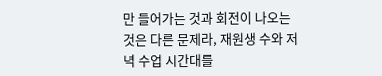만 들어가는 것과 회전이 나오는 것은 다른 문제라, 재원생 수와 저녁 수업 시간대를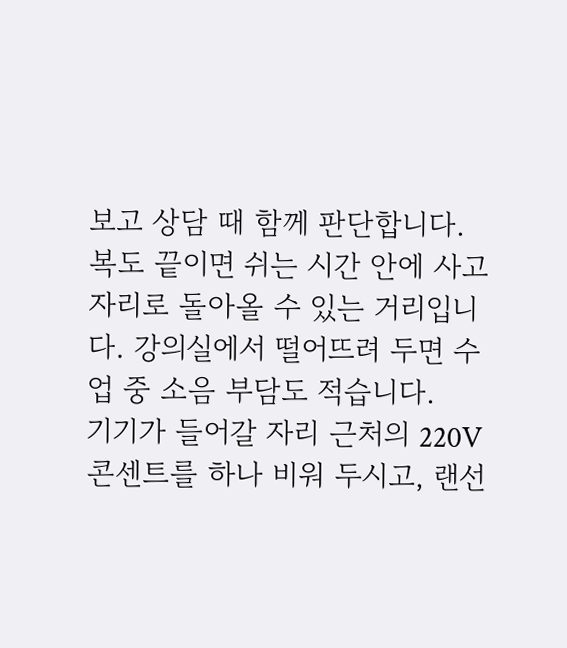보고 상담 때 함께 판단합니다.
복도 끝이면 쉬는 시간 안에 사고 자리로 돌아올 수 있는 거리입니다. 강의실에서 떨어뜨려 두면 수업 중 소음 부담도 적습니다.
기기가 들어갈 자리 근처의 220V 콘센트를 하나 비워 두시고, 랜선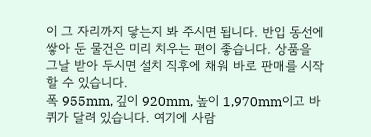이 그 자리까지 닿는지 봐 주시면 됩니다. 반입 동선에 쌓아 둔 물건은 미리 치우는 편이 좋습니다. 상품을 그날 받아 두시면 설치 직후에 채워 바로 판매를 시작할 수 있습니다.
폭 955mm, 깊이 920mm, 높이 1,970mm이고 바퀴가 달려 있습니다. 여기에 사람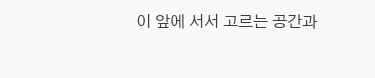이 앞에 서서 고르는 공간과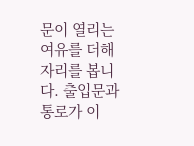문이 열리는 여유를 더해 자리를 봅니다. 출입문과 통로가 이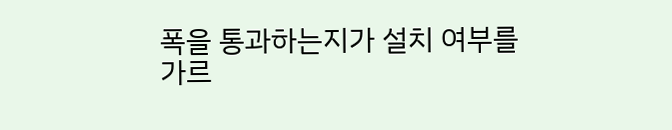폭을 통과하는지가 설치 여부를 가르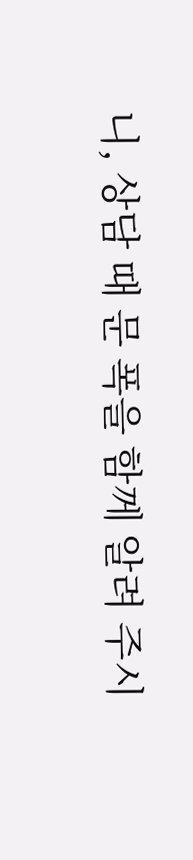니, 상담 때 문 폭을 함께 알려 주시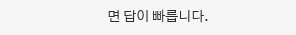면 답이 빠릅니다.